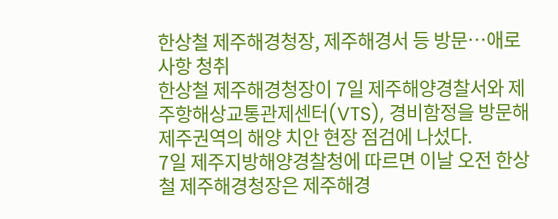한상철 제주해경청장, 제주해경서 등 방문…애로사항 청취
한상철 제주해경청장이 7일 제주해양경찰서와 제주항해상교통관제센터(VTS), 경비함정을 방문해 제주권역의 해양 치안 현장 점검에 나섰다.
7일 제주지방해양경찰청에 따르면 이날 오전 한상철 제주해경청장은 제주해경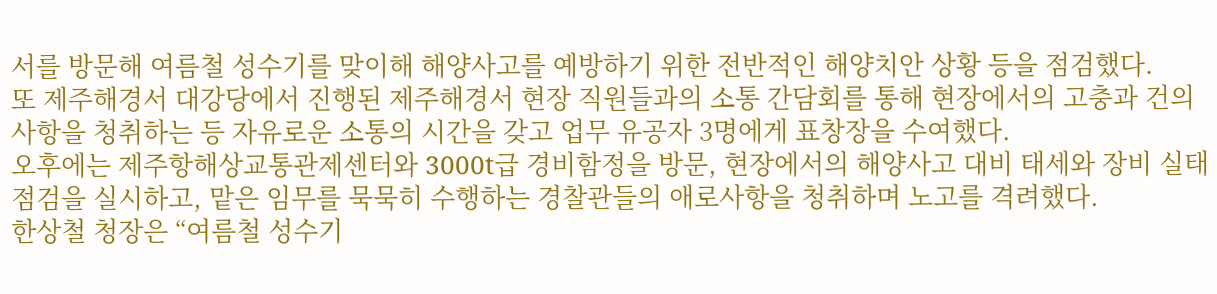서를 방문해 여름철 성수기를 맞이해 해양사고를 예방하기 위한 전반적인 해양치안 상황 등을 점검했다.
또 제주해경서 대강당에서 진행된 제주해경서 현장 직원들과의 소통 간담회를 통해 현장에서의 고충과 건의사항을 청취하는 등 자유로운 소통의 시간을 갖고 업무 유공자 3명에게 표창장을 수여했다.
오후에는 제주항해상교통관제센터와 3000t급 경비함정을 방문, 현장에서의 해양사고 대비 태세와 장비 실태 점검을 실시하고, 맡은 임무를 묵묵히 수행하는 경찰관들의 애로사항을 청취하며 노고를 격려했다.
한상철 청장은 “여름철 성수기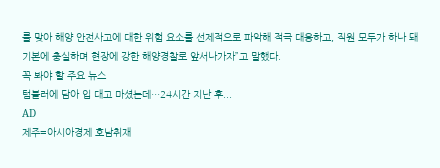를 맞아 해양 안전사고에 대한 위험 요소를 선제적으로 파악해 적극 대응하고, 직원 모두가 하나 돼 기본에 충실하며 현장에 강한 해양경찰로 앞서나가자”고 말했다.
꼭 봐야 할 주요 뉴스
텀블러에 담아 입 대고 마셨는데…24시간 지난 후...
AD
제주=아시아경제 호남취재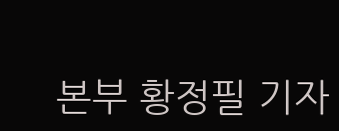본부 황정필 기자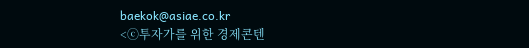baekok@asiae.co.kr
<ⓒ투자가를 위한 경제콘텐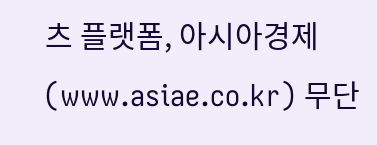츠 플랫폼, 아시아경제(www.asiae.co.kr) 무단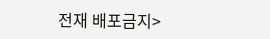전재 배포금지>